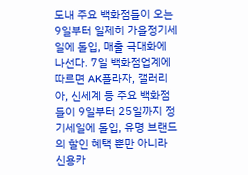도내 주요 백화점들이 오는 9일부터 일제히 가을정기세일에 돌입, 매출 극대화에 나선다. 7일 백화점업계에 따르면 AK플라자, 갤러리아, 신세계 등 주요 백화점들이 9일부터 25일까지 정기세일에 돌입, 유명 브랜드의 할인 혜택 뿐만 아니라 신용카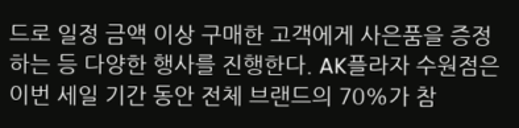드로 일정 금액 이상 구매한 고객에게 사은품을 증정하는 등 다양한 행사를 진행한다. AK플라자 수원점은 이번 세일 기간 동안 전체 브랜드의 70%가 참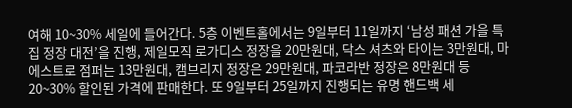여해 10~30% 세일에 들어간다. 5층 이벤트홀에서는 9일부터 11일까지 ‘남성 패션 가을 특집 정장 대전’을 진행, 제일모직 로가디스 정장을 20만원대, 닥스 셔츠와 타이는 3만원대, 마에스트로 점퍼는 13만원대, 캠브리지 정장은 29만원대, 파코라반 정장은 8만원대 등 20~30% 할인된 가격에 판매한다. 또 9일부터 25일까지 진행되는 유명 핸드백 세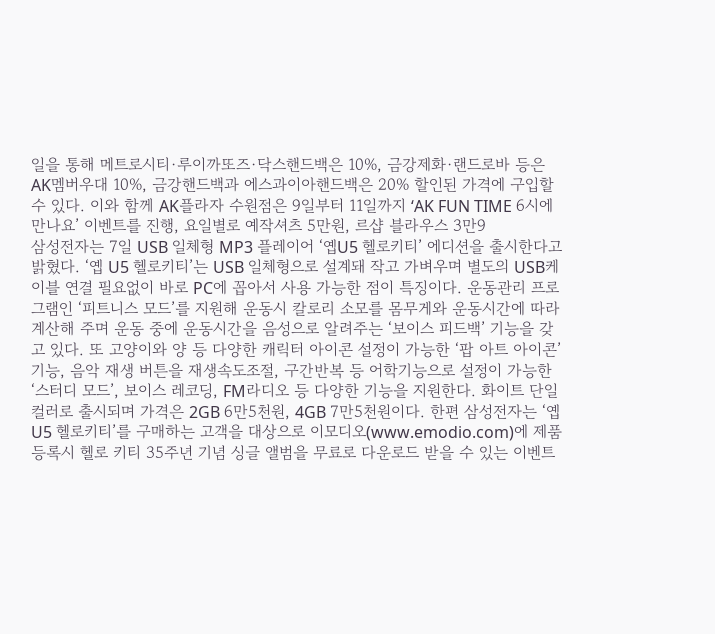일을 통해 메트로시티·루이까또즈·닥스핸드백은 10%, 금강제화·랜드로바 등은 AK멤버우대 10%, 금강핸드백과 에스과이아핸드백은 20% 할인된 가격에 구입할 수 있다. 이와 함께 AK플라자 수원점은 9일부터 11일까지 ‘AK FUN TIME 6시에 만나요’ 이벤트를 진행, 요일별로 예작셔츠 5만원, 르샵 블라우스 3만9
삼성전자는 7일 USB 일체형 MP3 플레이어 ‘옙U5 헬로키티’ 에디션을 출시한다고 밝혔다. ‘옙 U5 헬로키티’는 USB 일체형으로 설계돼 작고 가벼우며 별도의 USB케이블 연결 필요없이 바로 PC에 꼽아서 사용 가능한 점이 특징이다. 운동관리 프로그램인 ‘피트니스 모드’를 지원해 운동시 칼로리 소모를 몸무게와 운동시간에 따라 계산해 주며 운동 중에 운동시간을 음성으로 알려주는 ‘보이스 피드백’ 기능을 갖고 있다. 또 고양이와 양 등 다양한 캐릭터 아이콘 설정이 가능한 ‘팝 아트 아이콘’기능, 음악 재생 버튼을 재생속도조절, 구간반복 등 어학기능으로 설정이 가능한 ‘스터디 모드’, 보이스 레코딩, FM라디오 등 다양한 기능을 지원한다. 화이트 단일 컬러로 출시되며 가격은 2GB 6만5천원, 4GB 7만5천원이다. 한편 삼성전자는 ‘옙U5 헬로키티’를 구매하는 고객을 대상으로 이모디오(www.emodio.com)에 제품 등록시 헬로 키티 35주년 기념 싱글 앨범을 무료로 다운로드 받을 수 있는 이벤트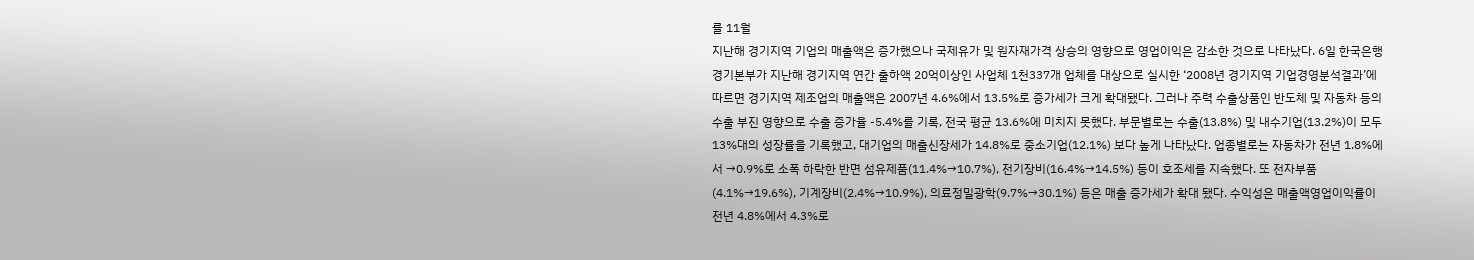를 11월
지난해 경기지역 기업의 매출액은 증가했으나 국제유가 및 원자재가격 상승의 영향으로 영업이익은 감소한 것으로 나타났다. 6일 한국은행 경기본부가 지난해 경기지역 연간 출하액 20억이상인 사업체 1천337개 업체를 대상으로 실시한 ‘2008년 경기지역 기업경영분석결과’에 따르면 경기지역 제조업의 매출액은 2007년 4.6%에서 13.5%로 증가세가 크게 확대됐다. 그러나 주력 수출상품인 반도체 및 자동차 등의 수출 부진 영향으로 수출 증가율 -5.4%를 기록, 전국 평균 13.6%에 미치지 못했다. 부문별로는 수출(13.8%) 및 내수기업(13.2%)이 모두 13%대의 성장률을 기록했고, 대기업의 매출신장세가 14.8%로 중소기업(12.1%) 보다 높게 나타났다. 업종별로는 자동차가 전년 1.8%에서 →0.9%로 소폭 하락한 반면 섬유제품(11.4%→10.7%), 전기장비(16.4%→14.5%) 등이 호조세를 지속했다. 또 전자부품(4.1%→19.6%), 기계장비(2.4%→10.9%), 의료정밀광학(9.7%→30.1%) 등은 매출 증가세가 확대 됐다. 수익성은 매출액영업이익률이 전년 4.8%에서 4.3%로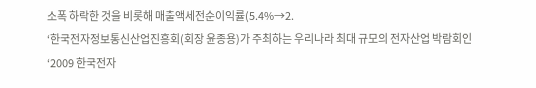소폭 하락한 것을 비롯해 매출액세전순이익률(5.4%→2.
‘한국전자정보통신산업진흥회(회장 윤종용)가 주최하는 우리나라 최대 규모의 전자산업 박람회인 ‘2009 한국전자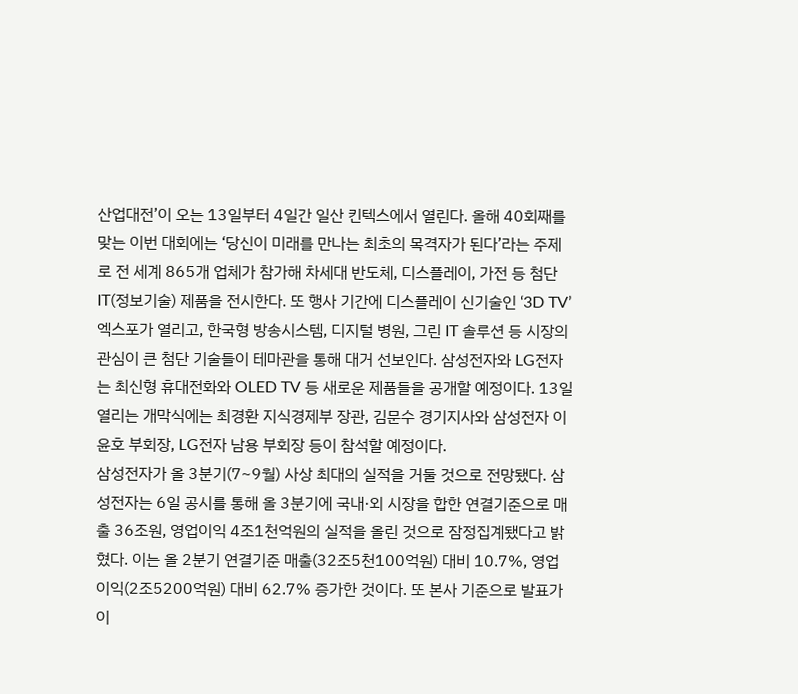산업대전’이 오는 13일부터 4일간 일산 킨텍스에서 열린다. 올해 40회째를 맞는 이번 대회에는 ‘당신이 미래를 만나는 최초의 목격자가 된다’라는 주제로 전 세계 865개 업체가 참가해 차세대 반도체, 디스플레이, 가전 등 첨단 IT(정보기술) 제품을 전시한다. 또 행사 기간에 디스플레이 신기술인 ‘3D TV’ 엑스포가 열리고, 한국형 방송시스템, 디지털 병원, 그린 IT 솔루션 등 시장의 관심이 큰 첨단 기술들이 테마관을 통해 대거 선보인다. 삼성전자와 LG전자는 최신형 휴대전화와 OLED TV 등 새로운 제품들을 공개할 예정이다. 13일 열리는 개막식에는 최경환 지식경제부 장관, 김문수 경기지사와 삼성전자 이윤호 부회장, LG전자 남용 부회장 등이 참석할 예정이다.
삼성전자가 올 3분기(7~9월) 사상 최대의 실적을 거둘 것으로 전망됐다. 삼성전자는 6일 공시를 통해 올 3분기에 국내·외 시장을 합한 연결기준으로 매출 36조원, 영업이익 4조1천억원의 실적을 올린 것으로 잠정집계됐다고 밝혔다. 이는 올 2분기 연결기준 매출(32조5천100억원) 대비 10.7%, 영업이익(2조5200억원) 대비 62.7% 증가한 것이다. 또 본사 기준으로 발표가 이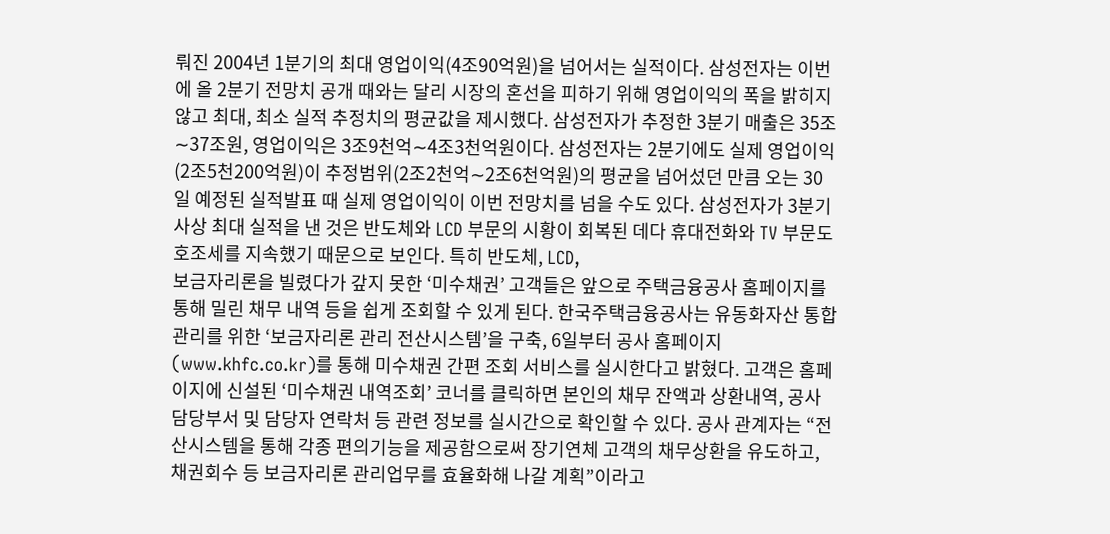뤄진 2004년 1분기의 최대 영업이익(4조90억원)을 넘어서는 실적이다. 삼성전자는 이번에 올 2분기 전망치 공개 때와는 달리 시장의 혼선을 피하기 위해 영업이익의 폭을 밝히지 않고 최대, 최소 실적 추정치의 평균값을 제시했다. 삼성전자가 추정한 3분기 매출은 35조∼37조원, 영업이익은 3조9천억∼4조3천억원이다. 삼성전자는 2분기에도 실제 영업이익(2조5천200억원)이 추정범위(2조2천억∼2조6천억원)의 평균을 넘어섰던 만큼 오는 30일 예정된 실적발표 때 실제 영업이익이 이번 전망치를 넘을 수도 있다. 삼성전자가 3분기 사상 최대 실적을 낸 것은 반도체와 LCD 부문의 시황이 회복된 데다 휴대전화와 TV 부문도 호조세를 지속했기 때문으로 보인다. 특히 반도체, LCD,
보금자리론을 빌렸다가 갚지 못한 ‘미수채권’ 고객들은 앞으로 주택금융공사 홈페이지를 통해 밀린 채무 내역 등을 쉽게 조회할 수 있게 된다. 한국주택금융공사는 유동화자산 통합 관리를 위한 ‘보금자리론 관리 전산시스템’을 구축, 6일부터 공사 홈페이지(www.khfc.co.kr)를 통해 미수채권 간편 조회 서비스를 실시한다고 밝혔다. 고객은 홈페이지에 신설된 ‘미수채권 내역조회’ 코너를 클릭하면 본인의 채무 잔액과 상환내역, 공사 담당부서 및 담당자 연락처 등 관련 정보를 실시간으로 확인할 수 있다. 공사 관계자는 “전산시스템을 통해 각종 편의기능을 제공함으로써 장기연체 고객의 채무상환을 유도하고, 채권회수 등 보금자리론 관리업무를 효율화해 나갈 계획”이라고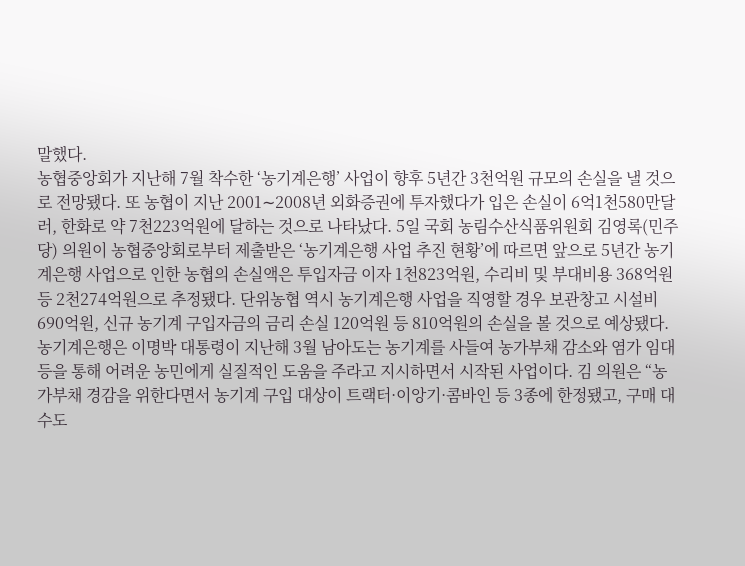말했다.
농협중앙회가 지난해 7월 착수한 ‘농기계은행’ 사업이 향후 5년간 3천억원 규모의 손실을 낼 것으로 전망됐다. 또 농협이 지난 2001∼2008년 외화증권에 투자했다가 입은 손실이 6억1천580만달러, 한화로 약 7천223억원에 달하는 것으로 나타났다. 5일 국회 농림수산식품위원회 김영록(민주당) 의원이 농협중앙회로부터 제출받은 ‘농기계은행 사업 추진 현황’에 따르면 앞으로 5년간 농기계은행 사업으로 인한 농협의 손실액은 투입자금 이자 1천823억원, 수리비 및 부대비용 368억원 등 2천274억원으로 추정됐다. 단위농협 역시 농기계은행 사업을 직영할 경우 보관창고 시설비 690억원, 신규 농기계 구입자금의 금리 손실 120억원 등 810억원의 손실을 볼 것으로 예상됐다. 농기계은행은 이명박 대통령이 지난해 3월 남아도는 농기계를 사들여 농가부채 감소와 염가 임대 등을 통해 어려운 농민에게 실질적인 도움을 주라고 지시하면서 시작된 사업이다. 김 의원은 “농가부채 경감을 위한다면서 농기계 구입 대상이 트랙터·이앙기·콤바인 등 3종에 한정됐고, 구매 대수도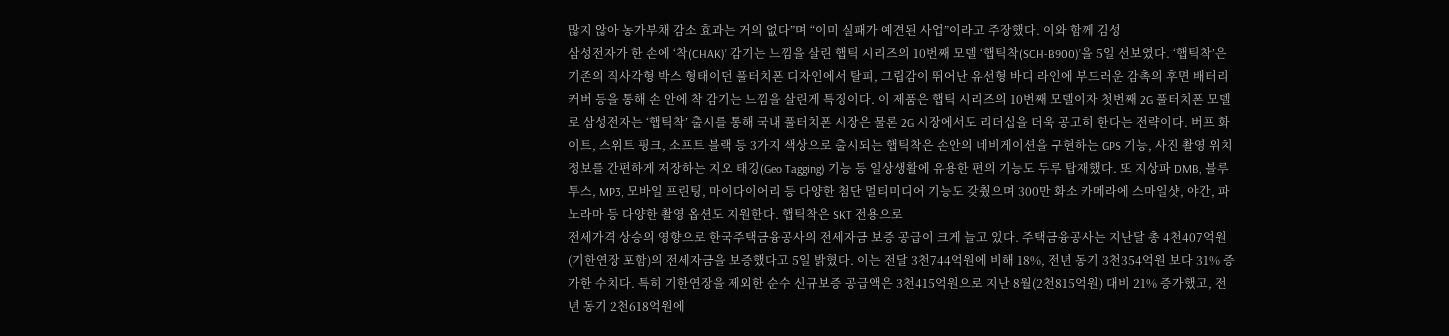많지 않아 농가부채 감소 효과는 거의 없다”며 “이미 실패가 예견된 사업”이라고 주장했다. 이와 함께 김성
삼성전자가 한 손에 ‘착(CHAK)’ 감기는 느낌을 살린 햅틱 시리즈의 10번째 모델 ‘햅틱착(SCH-B900)’을 5일 선보였다. ‘햅틱착’은 기존의 직사각형 박스 형태이던 풀터치폰 디자인에서 탈피, 그립감이 뛰어난 유선형 바디 라인에 부드러운 감촉의 후면 배터리 커버 등을 통해 손 안에 착 감기는 느낌을 살린게 특징이다. 이 제품은 햅틱 시리즈의 10번째 모델이자 첫번째 2G 풀터치폰 모델로 삼성전자는 ‘햅틱착’ 출시를 통해 국내 풀터치폰 시장은 물론 2G 시장에서도 리더십을 더욱 공고히 한다는 전략이다. 버프 화이트, 스위트 핑크, 소프트 블랙 등 3가지 색상으로 출시되는 햅틱착은 손안의 네비게이션을 구현하는 GPS 기능, 사진 촬영 위치 정보를 간편하게 저장하는 지오 태깅(Geo Tagging) 기능 등 일상생활에 유용한 편의 기능도 두루 탑재했다. 또 지상파 DMB, 블루투스, MP3, 모바일 프린팅, 마이다이어리 등 다양한 첨단 멀티미디어 기능도 갖췄으며 300만 화소 카메라에 스마일샷, 야간, 파노라마 등 다양한 촬영 옵션도 지원한다. 햅틱착은 SKT 전용으로
전세가격 상승의 영향으로 한국주택금융공사의 전세자금 보증 공급이 크게 늘고 있다. 주택금융공사는 지난달 총 4천407억원(기한연장 포함)의 전세자금을 보증했다고 5일 밝혔다. 이는 전달 3천744억원에 비해 18%, 전년 동기 3천354억원 보다 31% 증가한 수치다. 특히 기한연장을 제외한 순수 신규보증 공급액은 3천415억원으로 지난 8월(2천815억원) 대비 21% 증가했고, 전년 동기 2천618억원에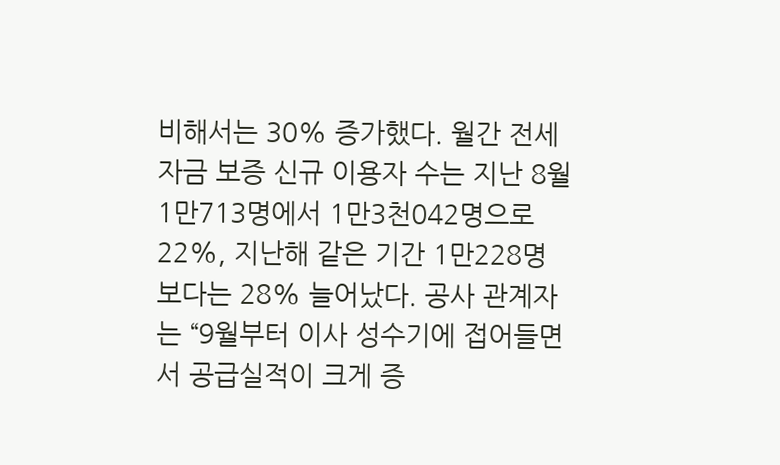비해서는 30% 증가했다. 월간 전세자금 보증 신규 이용자 수는 지난 8월 1만713명에서 1만3천042명으로 22%, 지난해 같은 기간 1만228명 보다는 28% 늘어났다. 공사 관계자는 “9월부터 이사 성수기에 접어들면서 공급실적이 크게 증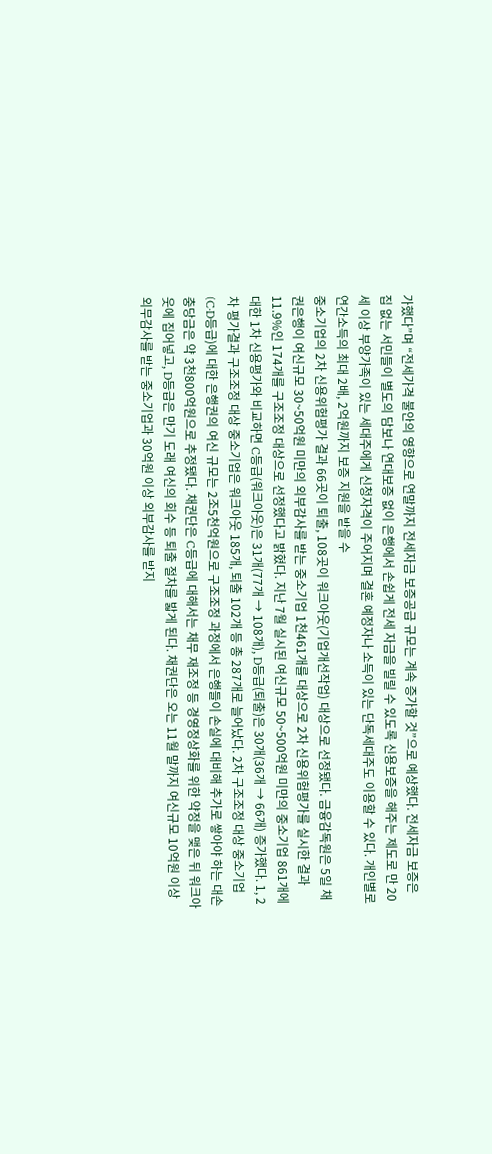가했다”며 “전세가격 불안의 영향으로 연말까지 전세자금 보증공급 규모는 계속 증가할 것”으로 예상했다. 전세자금 보증은 집 없는 서민들이 별도의 담보나 연대보증 없이 은행에서 손쉽게 전세 자금을 빌릴 수 있도록 신용보증을 해주는 제도로 만 20세 이상 부양가족이 있는 세대주에게 신청자격이 주어지며 결혼 예정자나 소득이 있는 단독세대주도 이용할 수 있다. 개인별로 연간소득의 최대 2배, 2억원까지 보증 지원을 받을 수
중소기업의 2차 신용위험평가 결과 66곳이 퇴출, 108곳이 워크아웃(기업개선작업) 대상으로 선정됐다. 금융감독원은 5일 채권은행이 여신규모 30~50억원 미만의 외부감사를 받는 중소기업 1천461개를 대상으로 2차 신용위험평가를 실시한 결과 11.9%인 174개를 구조조정 대상으로 선정했다고 밝혔다. 지난 7월 실시된 여신규모 50~500억원 미만의 중소기업 861개에 대한 1차 신용평가와 비교하면 C등급(워크아웃)은 31개(77개 → 108개), D등급(퇴출)은 30개(36개 → 66개) 증가했다. 1, 2차 평가결과 구조조정 대상 중소기업은 워크아웃 185개, 퇴출 102개 등 총 287개로 늘어났다. 2차 구조조정 대상 중소기업(C·D등급)에 대한 은행권의 여신 규모는 2조5천억원으로 구조조정 과정에서 은행들이 손실에 대비해 추가로 쌓아야 하는 대손충당금은 약 3천800억원으로 추정됐다. 채권단은 C등급에 대해서는 채무 재조정 등 경영정상화를 위한 약정을 맺은 뒤 워크아웃에 집어넣고, D등급은 만기 도래 여신의 회수 등 퇴출 절차를 밟게 된다. 채권단은 오는 11월 말까지 여신규모 10억원 이상 외무감사를 받는 중소기업과 30억원 이상 외부감사를 받지